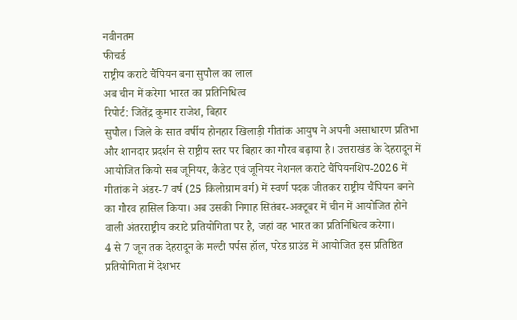नवीनतम
फीचर्ड
राष्ट्रीय कराटे चैंपियन बना सुपौल का लाल
अब चीन में करेगा भारत का प्रतिनिधित्व
रिपोर्ट: जितेंद्र कुमार राजेश, बिहार
सुपौल। जिले के सात वर्षीय होनहार खिलाड़ी गीतांक आयुष ने अपनी असाधारण प्रतिभा और शानदार प्रदर्शन से राष्ट्रीय स्तर पर बिहार का गौरव बढ़ाया है। उत्तराखंड के देहरादून में आयोजित कियो सब जूनियर, कैडेट एवं जूनियर नेशनल कराटे चैंपियनशिप-2026 में गीतांक ने अंडर-7 वर्ष (25 किलोग्राम वर्ग) में स्वर्ण पदक जीतकर राष्ट्रीय चैंपियन बनने का गौरव हासिल किया। अब उसकी निगाह सितंबर-अक्टूबर में चीन में आयोजित होने वाली अंतरराष्ट्रीय कराटे प्रतियोगिता पर है, जहां वह भारत का प्रतिनिधित्व करेगा।
4 से 7 जून तक देहरादून के मल्टी पर्पस हॉल, परेड ग्राउंड में आयोजित इस प्रतिष्ठित प्रतियोगिता में देशभर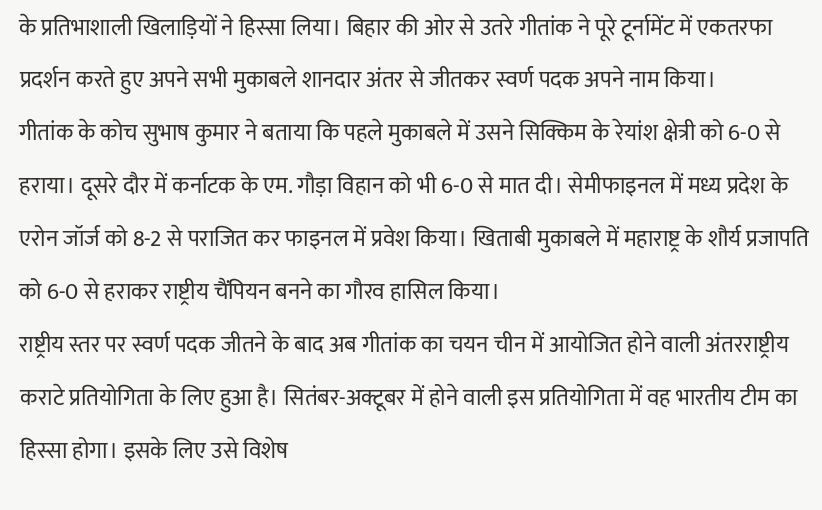के प्रतिभाशाली खिलाड़ियों ने हिस्सा लिया। बिहार की ओर से उतरे गीतांक ने पूरे टूर्नामेंट में एकतरफा प्रदर्शन करते हुए अपने सभी मुकाबले शानदार अंतर से जीतकर स्वर्ण पदक अपने नाम किया।
गीतांक के कोच सुभाष कुमार ने बताया कि पहले मुकाबले में उसने सिक्किम के रेयांश क्षेत्री को 6-0 से हराया। दूसरे दौर में कर्नाटक के एम. गौड़ा विहान को भी 6-0 से मात दी। सेमीफाइनल में मध्य प्रदेश के एरोन जॉर्ज को 8-2 से पराजित कर फाइनल में प्रवेश किया। खिताबी मुकाबले में महाराष्ट्र के शौर्य प्रजापति को 6-0 से हराकर राष्ट्रीय चैंपियन बनने का गौरव हासिल किया।
राष्ट्रीय स्तर पर स्वर्ण पदक जीतने के बाद अब गीतांक का चयन चीन में आयोजित होने वाली अंतरराष्ट्रीय कराटे प्रतियोगिता के लिए हुआ है। सितंबर-अक्टूबर में होने वाली इस प्रतियोगिता में वह भारतीय टीम का हिस्सा होगा। इसके लिए उसे विशेष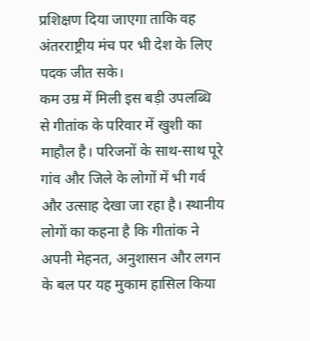प्रशिक्षण दिया जाएगा ताकि वह अंतरराष्ट्रीय मंच पर भी देश के लिए पदक जीत सके।
कम उम्र में मिली इस बड़ी उपलब्धि से गीतांक के परिवार में खुशी का माहौल है। परिजनों के साथ-साथ पूरे गांव और जिले के लोगों में भी गर्व और उत्साह देखा जा रहा है। स्थानीय लोगों का कहना है कि गीतांक ने अपनी मेहनत, अनुशासन और लगन के बल पर यह मुकाम हासिल किया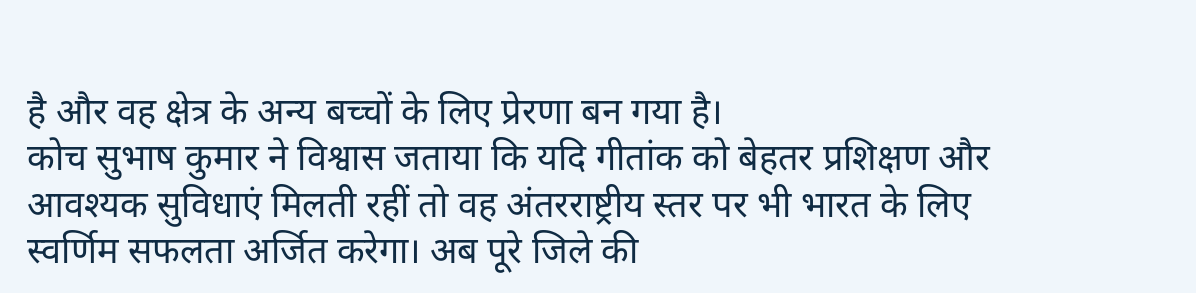है और वह क्षेत्र के अन्य बच्चों के लिए प्रेरणा बन गया है।
कोच सुभाष कुमार ने विश्वास जताया कि यदि गीतांक को बेहतर प्रशिक्षण और आवश्यक सुविधाएं मिलती रहीं तो वह अंतरराष्ट्रीय स्तर पर भी भारत के लिए स्वर्णिम सफलता अर्जित करेगा। अब पूरे जिले की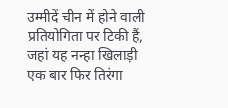उम्मीदें चीन में होने वाली प्रतियोगिता पर टिकी हैं, जहां यह नन्हा खिलाड़ी एक बार फिर तिरंगा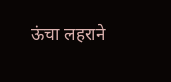ऊंचा लहराने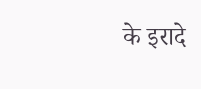के इरादे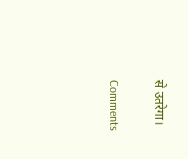से उतरेगा।


Comments